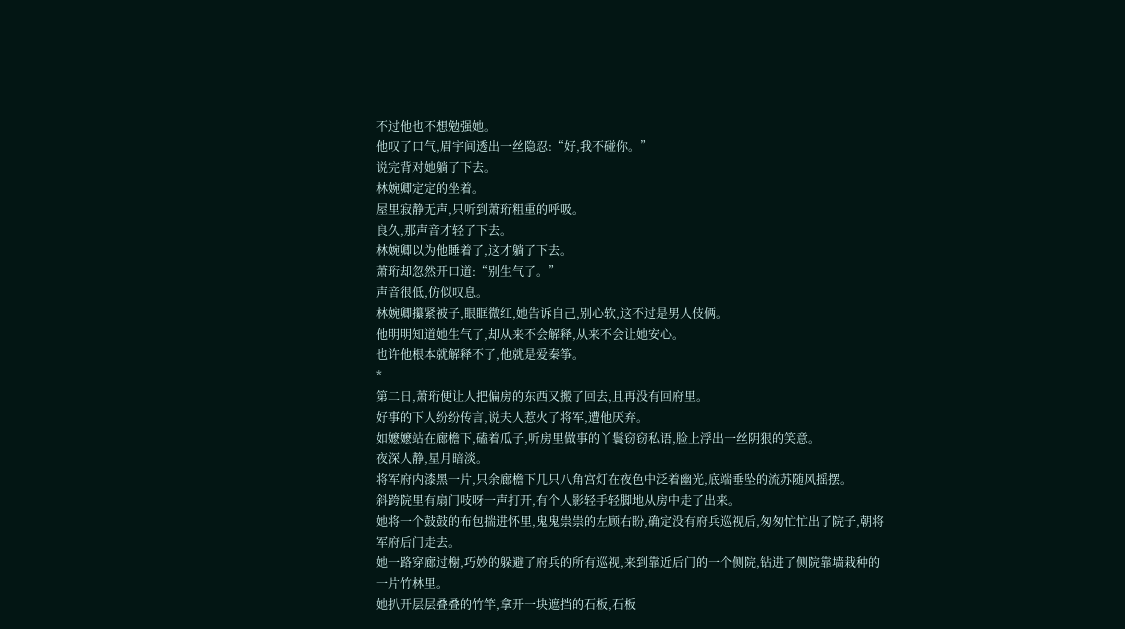不过他也不想勉强她。
他叹了口气,眉宇间透出一丝隐忍:“好,我不碰你。”
说完背对她躺了下去。
林婉卿定定的坐着。
屋里寂静无声,只听到萧珩粗重的呼吸。
良久,那声音才轻了下去。
林婉卿以为他睡着了,这才躺了下去。
萧珩却忽然开口道:“别生气了。”
声音很低,仿似叹息。
林婉卿攥紧被子,眼眶微红,她告诉自己,别心软,这不过是男人伎俩。
他明明知道她生气了,却从来不会解释,从来不会让她安心。
也许他根本就解释不了,他就是爱秦筝。
*
第二日,萧珩便让人把偏房的东西又搬了回去,且再没有回府里。
好事的下人纷纷传言,说夫人惹火了将军,遭他厌弃。
如嬷嬷站在廊檐下,磕着瓜子,听房里做事的丫鬟窃窃私语,脸上浮出一丝阴狠的笑意。
夜深人静,星月暗淡。
将军府内漆黑一片,只余廊檐下几只八角宫灯在夜色中泛着幽光,底端垂坠的流苏随风摇摆。
斜跨院里有扇门吱呀一声打开,有个人影轻手轻脚地从房中走了出来。
她将一个鼓鼓的布包揣进怀里,鬼鬼祟祟的左顾右盼,确定没有府兵巡视后,匆匆忙忙出了院子,朝将军府后门走去。
她一路穿廊过榭,巧妙的躲避了府兵的所有巡视,来到靠近后门的一个侧院,钻进了侧院靠墙栽种的一片竹林里。
她扒开层层叠叠的竹竿,拿开一块遮挡的石板,石板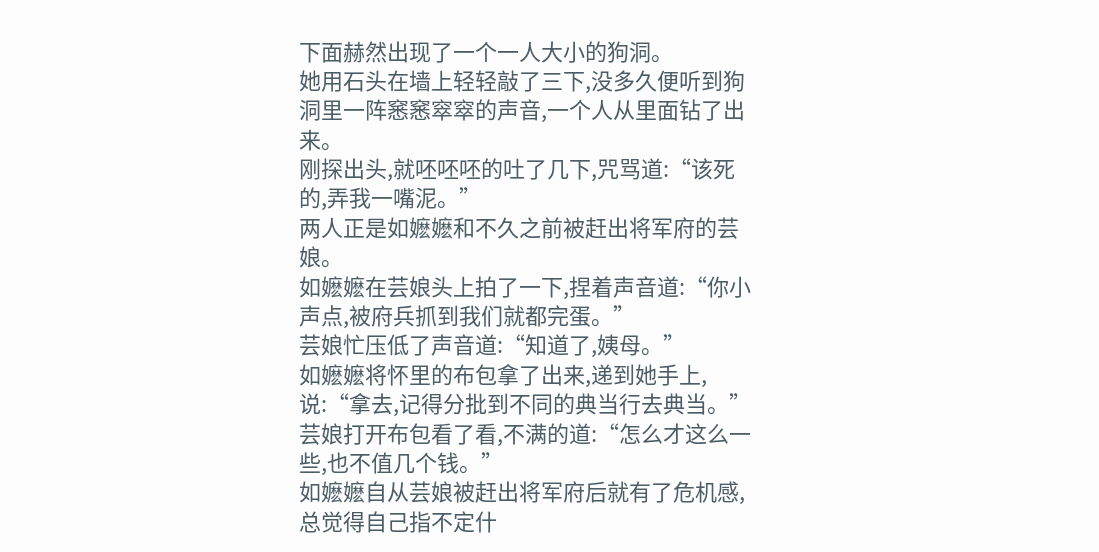下面赫然出现了一个一人大小的狗洞。
她用石头在墙上轻轻敲了三下,没多久便听到狗洞里一阵窸窸窣窣的声音,一个人从里面钻了出来。
刚探出头,就呸呸呸的吐了几下,咒骂道:“该死的,弄我一嘴泥。”
两人正是如嬷嬷和不久之前被赶出将军府的芸娘。
如嬷嬷在芸娘头上拍了一下,捏着声音道:“你小声点,被府兵抓到我们就都完蛋。”
芸娘忙压低了声音道:“知道了,姨母。”
如嬷嬷将怀里的布包拿了出来,递到她手上,说:“拿去,记得分批到不同的典当行去典当。”
芸娘打开布包看了看,不满的道:“怎么才这么一些,也不值几个钱。”
如嬷嬷自从芸娘被赶出将军府后就有了危机感,总觉得自己指不定什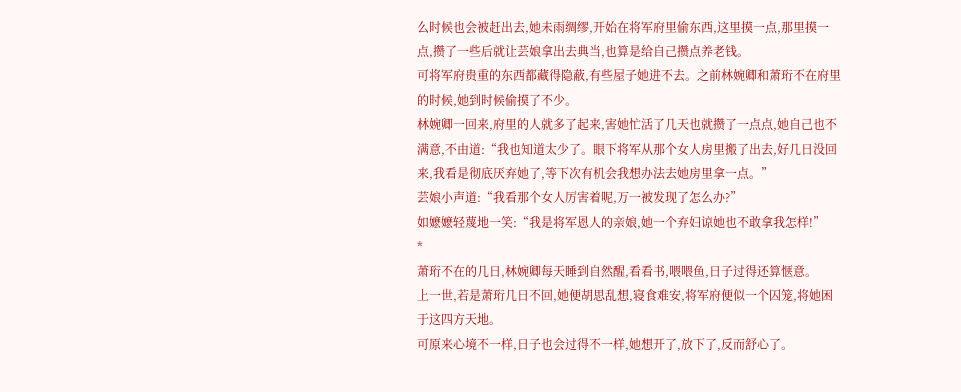么时候也会被赶出去,她未雨绸缪,开始在将军府里偷东西,这里摸一点,那里摸一点,攒了一些后就让芸娘拿出去典当,也算是给自己攒点养老钱。
可将军府贵重的东西都藏得隐蔽,有些屋子她进不去。之前林婉卿和萧珩不在府里的时候,她到时候偷摸了不少。
林婉卿一回来,府里的人就多了起来,害她忙活了几天也就攒了一点点,她自己也不满意,不由道:“我也知道太少了。眼下将军从那个女人房里搬了出去,好几日没回来,我看是彻底厌弃她了,等下次有机会我想办法去她房里拿一点。”
芸娘小声道:“我看那个女人厉害着呢,万一被发现了怎么办?”
如嬷嬷轻蔑地一笑:“我是将军恩人的亲娘,她一个弃妇谅她也不敢拿我怎样!”
*
萧珩不在的几日,林婉卿每天睡到自然醒,看看书,喂喂鱼,日子过得还算惬意。
上一世,若是萧珩几日不回,她便胡思乱想,寝食难安,将军府便似一个囚笼,将她困于这四方天地。
可原来心境不一样,日子也会过得不一样,她想开了,放下了,反而舒心了。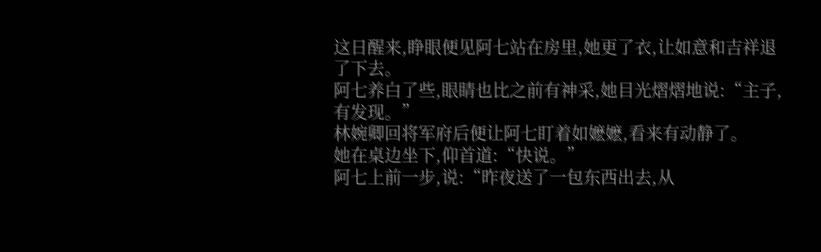这日醒来,睁眼便见阿七站在房里,她更了衣,让如意和吉祥退了下去。
阿七养白了些,眼睛也比之前有神采,她目光熠熠地说:“主子,有发现。”
林婉卿回将军府后便让阿七盯着如嬷嬷,看来有动静了。
她在桌边坐下,仰首道:“快说。”
阿七上前一步,说:“昨夜送了一包东西出去,从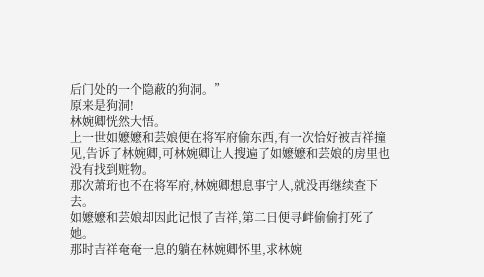后门处的一个隐蔽的狗洞。”
原来是狗洞!
林婉卿恍然大悟。
上一世如嬷嬷和芸娘便在将军府偷东西,有一次恰好被吉祥撞见,告诉了林婉卿,可林婉卿让人搜遍了如嬷嬷和芸娘的房里也没有找到赃物。
那次萧珩也不在将军府,林婉卿想息事宁人,就没再继续查下去。
如嬷嬷和芸娘却因此记恨了吉祥,第二日便寻衅偷偷打死了她。
那时吉祥奄奄一息的躺在林婉卿怀里,求林婉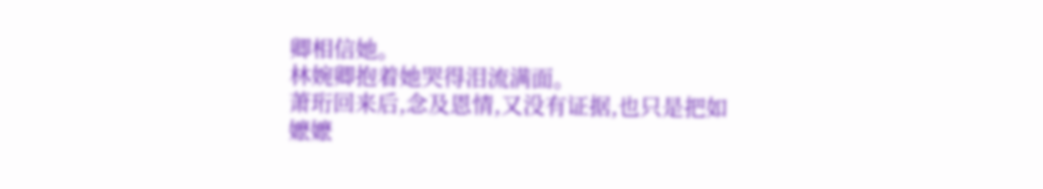卿相信她。
林婉卿抱着她哭得泪流满面。
萧珩回来后,念及恩情,又没有证据,也只是把如嬷嬷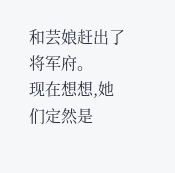和芸娘赶出了将军府。
现在想想,她们定然是